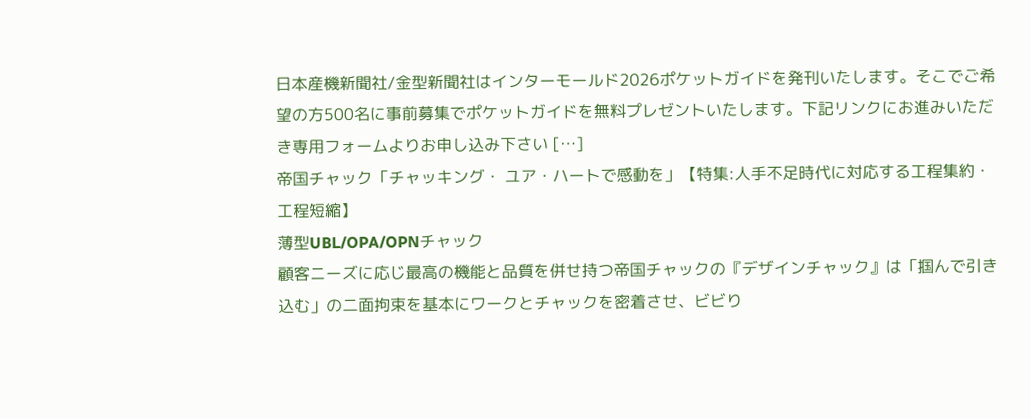日本産機新聞社/金型新聞社はインターモールド2026ポケットガイドを発刊いたします。そこでご希望の方500名に事前募集でポケットガイドを無料プレゼントいたします。下記リンクにお進みいただき専用フォームよりお申し込み下さい […]
帝国チャック「チャッキング・ ユア・ハートで感動を」【特集:人手不足時代に対応する工程集約・工程短縮】
薄型UBL/OPA/OPNチャック
顧客ニーズに応じ最高の機能と品質を併せ持つ帝国チャックの『デザインチャック』は「掴んで引き込む」の二面拘束を基本にワークとチャックを密着させ、ビビり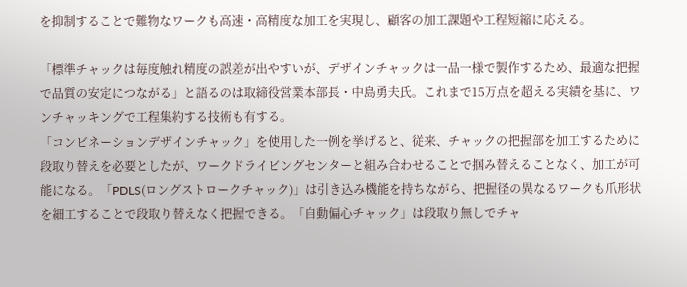を抑制することで難物なワークも高速・高精度な加工を実現し、顧客の加工課題や工程短縮に応える。

「標準チャックは毎度触れ精度の誤差が出やすいが、デザインチャックは一品一様で製作するため、最適な把握で品質の安定につながる」と語るのは取締役営業本部長・中島勇夫氏。これまで15万点を超える実績を基に、ワンチャッキングで工程集約する技術も有する。
「コンビネーションデザインチャック」を使用した一例を挙げると、従来、チャックの把握部を加工するために段取り替えを必要としたが、ワークドライビングセンターと組み合わせることで掴み替えることなく、加工が可能になる。「PDLS(ロングストロークチャック)」は引き込み機能を持ちながら、把握径の異なるワークも爪形状を細工することで段取り替えなく把握できる。「自動偏心チャック」は段取り無しでチャ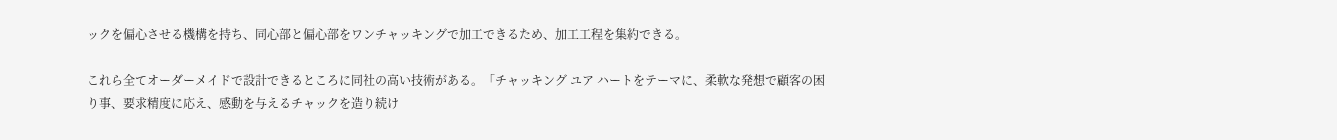ックを偏心させる機構を持ち、同心部と偏心部をワンチャッキングで加工できるため、加工工程を集約できる。

これら全てオーダーメイドで設計できるところに同社の高い技術がある。「チャッキング ユア ハートをテーマに、柔軟な発想で顧客の困り事、要求精度に応え、感動を与えるチャックを造り続け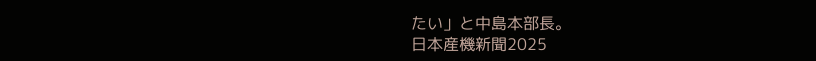たい」と中島本部長。
日本産機新聞2025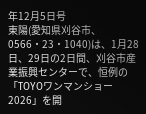年12月5日号
東陽(愛知県刈谷市、0566・23・1040)は、1月28日、29日の2日間、刈谷市産業振興センターで、恒例の「TOYOワンマンショー2026」を開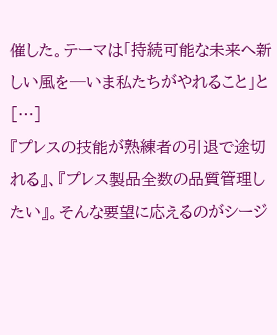催した。テーマは「持続可能な未来へ新しい風を─いま私たちがやれること」と […]
『プレスの技能が熟練者の引退で途切れる』、『プレス製品全数の品質管理したい』。そんな要望に応えるのがシージ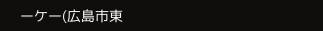ーケー(広島市東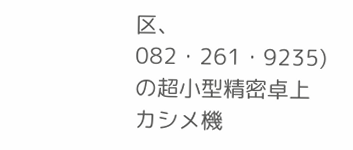区、082・261・9235)の超小型精密卓上カシメ機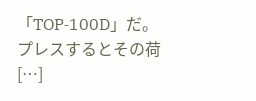「TOP‐100D」だ。 プレスするとその荷 […]